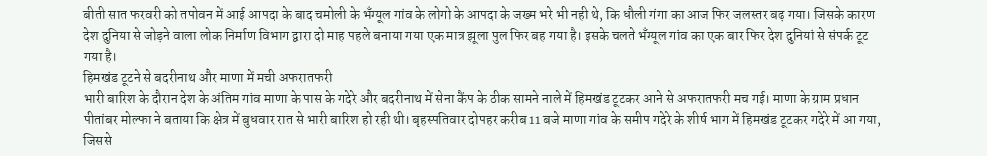बीती सात फरवरी को तपोवन में आई आपदा के बाद चमोली के भँग्यूल गांव के लोगो के आपदा के जख्म भरे भी नही थे, कि धौली गंगा का आज फिर जलस्तर बढ़ गया। जिसके कारण देश दुनिया से जोड़ने वाला लोक निर्माण विभाग द्वारा दो माह पहले बनाया गया एक मात्र झूला पुल फिर बह गया है। इसके चलते भँग्यूल गांव का एक बार फिर देश दुनियां से संपर्क टूट गया है।
हिमखंड टूटने से बदरीनाथ और माणा में मची अफरातफरी
भारी बारिश के दौरान देश के अंतिम गांव माणा के पास के गदेरे और बदरीनाथ में सेना कैंप के ठीक सामने नाले में हिमखंड टूटकर आने से अफरातफरी मच गई। माणा के ग्राम प्रधान पीतांबर मोल्फा ने बताया कि क्षेत्र में बुधवार रात से भारी बारिश हो रही थी। बृहस्पतिवार दोपहर करीब 11 बजे माणा गांव के समीप गदेरे के शीर्ष भाग में हिमखंड टूटकर गदेरे में आ गया, जिससे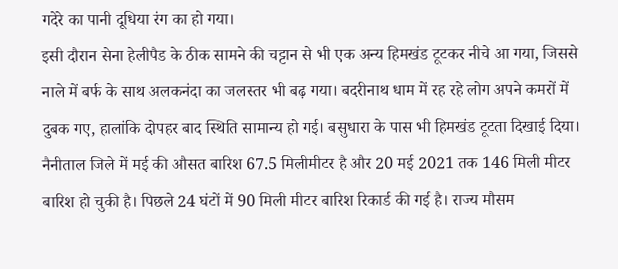गदेरे का पानी दूधिया रंग का हो गया।
इसी दौरान सेना हेलीपैड के ठीक सामने की चट्टान से भी एक अन्य हिमखंड टूटकर नीचे आ गया, जिससे नाले में बर्फ के साथ अलकनंदा का जलस्तर भी बढ़ गया। बदरीनाथ धाम में रह रहे लोग अपने कमरों में दुबक गए, हालांकि दोपहर बाद स्थिति सामान्य हो गई। बसुधारा के पास भी हिमखंड टूटता दिखाई दिया।
नैनीताल जिले में मई की औसत बारिश 67.5 मिलीमीटर है और 20 मई 2021 तक 146 मिली मीटर बारिश हो चुकी है। पिछले 24 घंटों में 90 मिली मीटर बारिश रिकार्ड की गई है। राज्य मौसम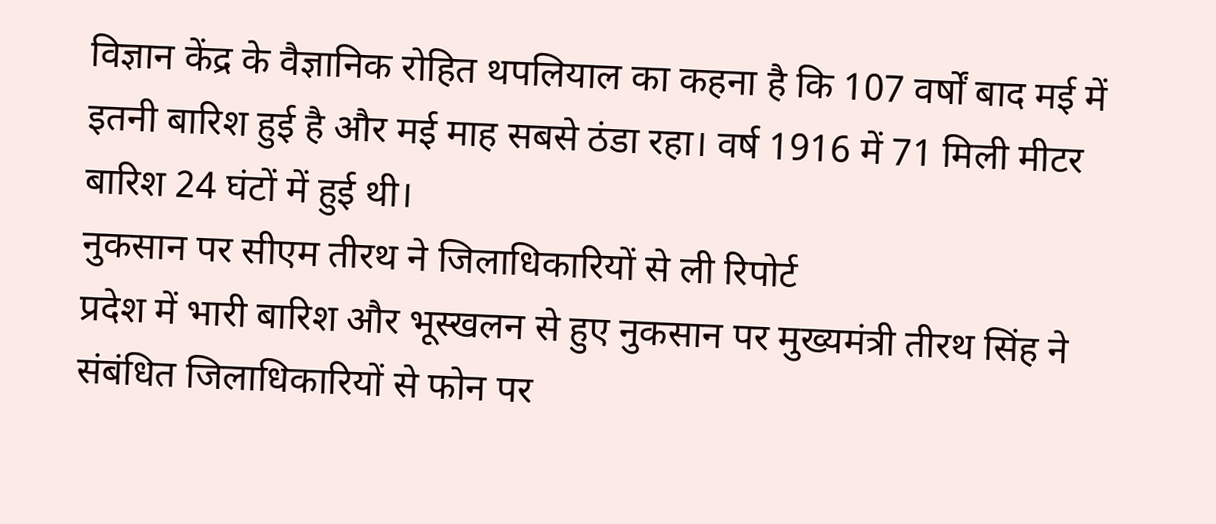विज्ञान केंद्र के वैज्ञानिक रोहित थपलियाल का कहना है कि 107 वर्षों बाद मई में इतनी बारिश हुई है और मई माह सबसे ठंडा रहा। वर्ष 1916 में 71 मिली मीटर बारिश 24 घंटों में हुई थी।
नुकसान पर सीएम तीरथ ने जिलाधिकारियों से ली रिपोर्ट
प्रदेश में भारी बारिश और भूस्खलन से हुए नुकसान पर मुख्यमंत्री तीरथ सिंह ने संबंधित जिलाधिकारियों से फोन पर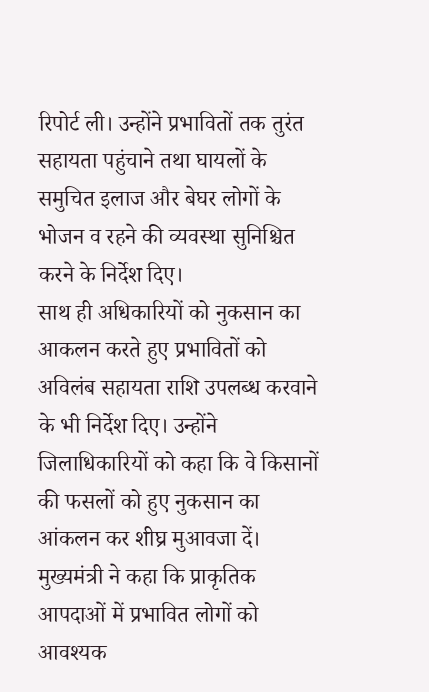रिपोर्ट ली। उन्होंने प्रभावितों तक तुरंत सहायता पहुंचाने तथा घायलों के समुचित इलाज और बेघर लोगों के भोजन व रहने की व्यवस्था सुनिश्चित करने के निर्देश दिए।
साथ ही अधिकारियों को नुकसान का आकलन करते हुए प्रभावितों को अविलंब सहायता राशि उपलब्ध करवाने के भी निर्देश दिए। उन्होंने जिलाधिकारियों को कहा कि वे किसानों की फसलों को हुए नुकसान का आंकलन कर शीघ्र मुआवजा दें। मुख्यमंत्री ने कहा कि प्राकृतिक आपदाओं में प्रभावित लोगों को आवश्यक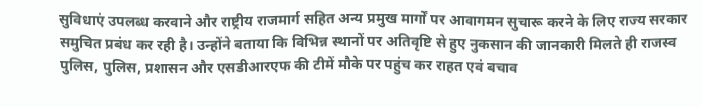सुविधाएं उपलब्ध करवाने और राष्ट्रीय राजमार्ग सहित अन्य प्रमुख मार्गों पर आवागमन सुचारू करने के लिए राज्य सरकार समुचित प्रबंध कर रही है। उन्होंने बताया कि विभिन्न स्थानों पर अतिवृष्टि से हुए नुकसान की जानकारी मिलते ही राजस्व पुलिस, पुलिस, प्रशासन और एसडीआरएफ की टीमें मौके पर पहुंच कर राहत एवं बचाव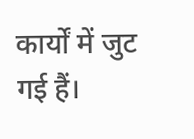कार्यों में जुट गई हैं।